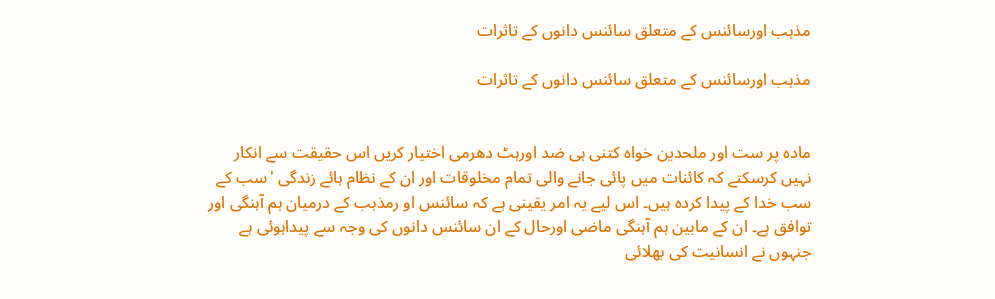مذہب اورسائنس کے متعلق سائنس دانوں کے تاثرات

مذہب اورسائنس کے متعلق سائنس دانوں کے تاثرات


مادہ پر ست اور ملحدین خواہ کتنی ہی ضد اورہٹ دھرمی اختیار کریں اس حقیقت سے انکار نہیں کرسکتے کہ کائنات میں پائی جانے والی تمام مخلوقات اور ان کے نظام ہائے زندگی 'سب کے سب خدا کے پیدا کردہ ہیں۔ اس لیے یہ امر یقینی ہے کہ سائنس او رمذہب کے درمیان ہم آہنگی اور توافق ہے۔ ان کے مابین ہم آہنگی ماضی اورحال کے ان سائنس دانوں کی وجہ سے پیداہوئی ہے جنہوں نے انسانیت کی بھلائی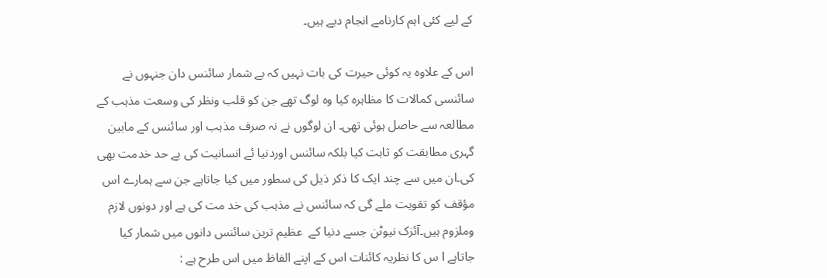کے لیے کئی اہم کارنامے انجام دیے ہیں۔

اس کے علاوہ یہ کوئی حیرت کی بات نہیں کہ بے شمار سائنس دان جنہوں نے سائنسی کمالات کا مظاہرہ کیا وہ لوگ تھے جن کو قلب ونظر کی وسعت مذہب کے مطالعہ سے حاصل ہوئی تھی۔ ان لوگوں نے نہ صرف مذہب اور سائنس کے مابین گہری مطابقت کو ثابت کیا بلکہ سائنس اوردنیا ئے انسانیت کی بے حد خدمت بھی کی۔ان میں سے چند ایک کا ذکر ذیل کی سطور میں کیا جاتاہے جن سے ہمارے اس مؤقف کو تقویت ملے گی کہ سائنس نے مذہب کی خد مت کی ہے اور دونوں لازم وملزوم ہیں۔آئزک نیوٹن جسے دنیا کے  عظیم ترین سائنس دانوں میں شمار کیا جاتاہے ا س کا نظریہ کائنات اس کے اپنے الفاظ میں اس طرح ہے :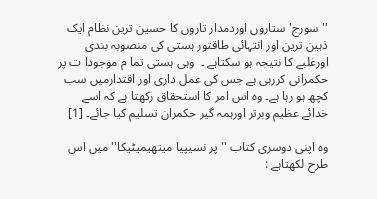''سورج'ستاروں اوردمدار تاروں کا حسین ترین نظام ایک ذہین ترین اور انتہائی طاقتور ہستی کی منصوبہ بندی اورغلبے کا نتیجہ ہو سکتاہے ۔  وہی ہستی تما م موجودا ت پر حکمرانی کررہی ہے جس کی عمل داری اور اقتدارمیں سب کچھ ہو رہا ہے۔ وہ اس امر کا استحقاق رکھتا ہے کہ اسے خدائے عظیم وبرتر اورہمہ گیر حکمران تسلیم کیا جائے۔ [1]

وہ اپنی دوسری کتاب ''پر نسیپیا میتھیمیٹیکا''میں اس طرح لکھتاہے :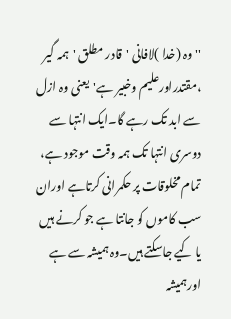''وہ (خدا )لافانی 'قادر مطلق 'ہمہ گیر ،مقتدراورعلیم وخبیر ہے'یعنی وہ ازل سے ابد تک رہے گا۔ایک انتہا سے دوسری انتہا تک ہمہ وقت موجود ہے، تمام مخلوقات پر حکمرانی کرتاہے اوران سب کاموں کو جانتا ہے جو کرنے ہیں یا کیے جاسکتے ہیں۔وہ ہمیشہ سے ہے اورہمیشہ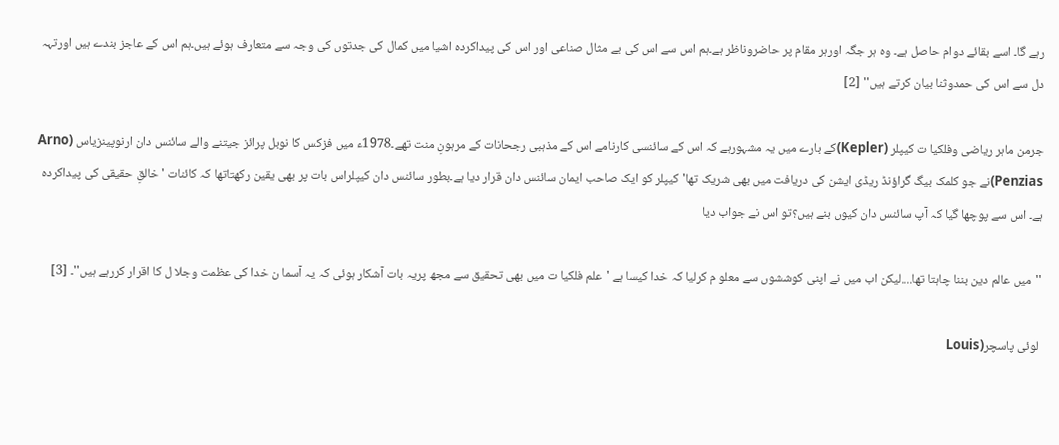رہے گا۔ اسے بقائے دوام حاصل ہے۔ وہ ہر جگہ اورہر مقام پر حاضروناظر ہے۔ہم اس سے اس کی بے مثال صناعی اور اس کی پیداکردہ اشیا میں کمال کی جدتوں کی وجہ سے متعارف ہوئے ہیں۔ہم اس کے عاجز بندے ہیں اورتہہ دل سے اس کی حمدوثنا بیان کرتے ہیں'' [2]

جرمن ماہر ریاضی وفلکیا ت کیپلر (Kepler)کے بارے میں یہ مشہورہے کہ اس کے سائنسی کارنامے اس کے مذہبی رجحانات کے مرہونِ منت تھے۔1978ء میں فزکس کا نوبل پرائز جیتنے والے سائنس دان ارنوپینزیاس (Arno Penzias)نے جو کلمک بیگ گراؤنڈ ریڈی ایشن کی دریافت میں بھی شریک تھا'کیپلر کو ایک صاحب ایمان سائنس دان قرار دیا ہے۔بطور سائنس دان کیپلراس بات پر بھی یقین رکھتاتھا کہ کائنات 'خالقِ حقیقی کی پیداکردہ ہے۔ اس سے پوچھا گیا کہ آپ سائنس دان کیوں بنے ہیں؟تو اس نے جواب دیا

''میں عالم دین بننا چاہتا تھا....لیکن اب میں نے اپنی کوششوں سے معلو م کرلیا کہ خدا کیسا ہے 'علم فلکیا ت میں بھی تحقیق سے مجھ پریہ بات آشکار ہوئی کہ یہ آسما ن خدا کی عظمت وجلا ل کا اقرار کررہے ہیں''۔ [3]

 لوئی پاسچر(Louis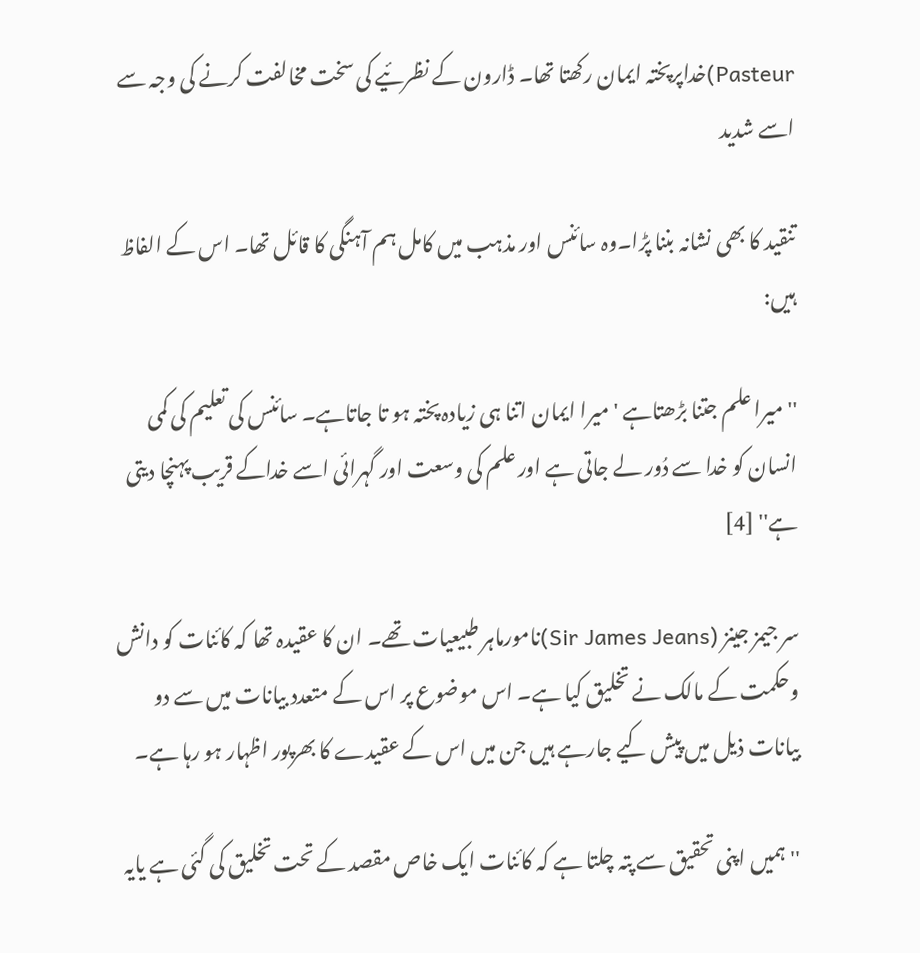Pasteur)خداپرپختہ ایمان رکھتا تھا۔ ڈارون کے نظرئیے کی سخت مخالفت کرنے کی وجہ سے اسے شدید

تنقید کا بھی نشانہ بننا پڑا۔وہ سائنس اور مذہب میں کامل ہم آہنگی کا قائل تھا۔ اس کے الفاظ ہیں:

''میرا علم جتنا بڑھتاہے 'میرا ایمان اتنا ہی زیادہ پختہ ہو تا جاتاہے۔ سائنس کی تعلیم کی کمی انسان کو خدا سے دُور لے جاتی ہے اور علم کی وسعت اور گہرائی اسے خداکے قریب پہنچا دیتی ہے'' [4]

سر جیمز جینز (Sir James Jeans)نامورماہر طبیعیات تھے۔ ان کا عقیدہ تھا کہ کائنات کو دانش وحکمت کے مالک نے تخلیق کیا ہے۔ اس موضوع پر اس کے متعدد بیانات میں سے دو بیانات ذیل میں پیش کیے جارہے ہیں جن میں اس کے عقیدے کا بھرپور اظہار ہو رہا ہے۔

''ہمیں اپنی تحقیق سے پتہ چلتا ہے کہ کائنات ایک خاص مقصد کے تحت تخلیق کی گئی ہے یایہ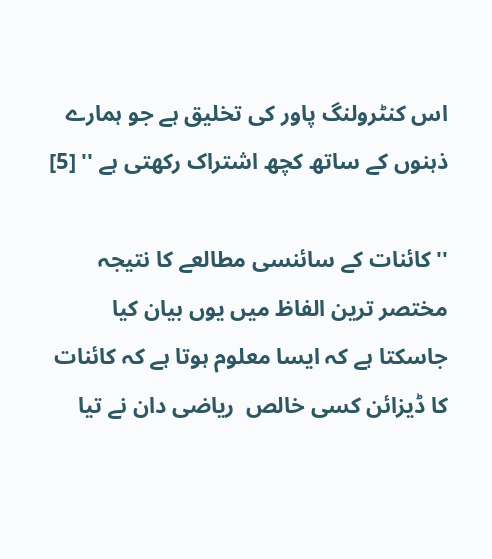اس کنٹرولنگ پاور کی تخلیق ہے جو ہمارے ذہنوں کے ساتھ کچھ اشتراک رکھتی ہے '' [5]

''کائنات کے سائنسی مطالعے کا نتیجہ مختصر ترین الفاظ میں یوں بیان کیا جاسکتا ہے کہ ایسا معلوم ہوتا ہے کہ کائنات کا ڈیزائن کسی خالص  ریاضی دان نے تیا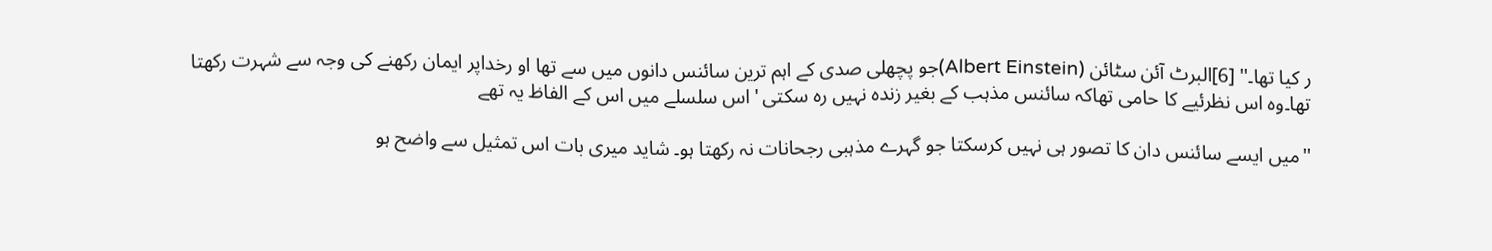ر کیا تھا۔'' [6]البرٹ آئن سٹائن (Albert Einstein)جو پچھلی صدی کے اہم ترین سائنس دانوں میں سے تھا او رخداپر ایمان رکھنے کی وجہ سے شہرت رکھتا تھا۔وہ اس نظرئیے کا حامی تھاکہ سائنس مذہب کے بغیر زندہ نہیں رہ سکتی 'اس سلسلے میں اس کے الفاظ یہ تھے

''میں ایسے سائنس دان کا تصور ہی نہیں کرسکتا جو گہرے مذہبی رجحانات نہ رکھتا ہو۔ شاید میری بات اس تمثیل سے واضح ہو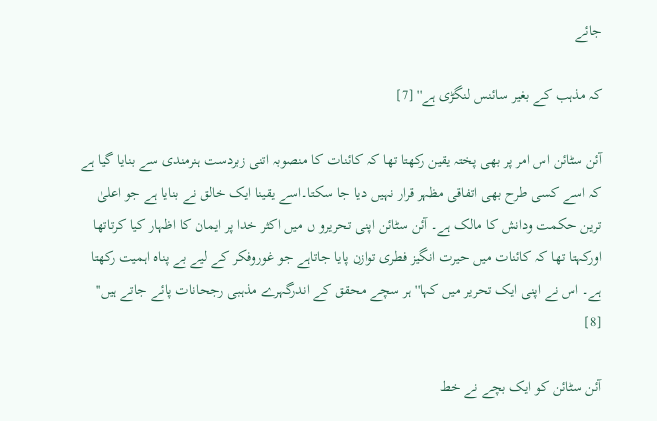جائے

کہ مذہب کے بغیر سائنس لنگڑی ہے'' [7]

آئن سٹائن اس امر پر بھی پختہ یقین رکھتا تھا کہ کائنات کا منصوبہ اتنی زبردست ہنرمندی سے بنایا گیا ہے کہ اسے کسی طرح بھی اتفاقی مظہر قرار نہیں دیا جا سکتا۔اسے یقینا ایک خالق نے بنایا ہے جو اعلیٰ ترین حکمت ودانش کا مالک ہے۔ آئن سٹائن اپنی تحریرو ں میں اکثر خدا پر ایمان کا اظہار کیا کرتاتھا اورکہتا تھا کہ کائنات میں حیرت انگیز فطری توازن پایا جاتاہے جو غوروفکر کے لیے بے پناہ اہمیت رکھتا ہے۔ اس نے اپنی ایک تحریر میں کہا''ہر سچے محقق کے اندرگہرے مذہبی رجحانات پائے جاتے ہیں'' [8]

آئن سٹائن کو ایک بچے نے خط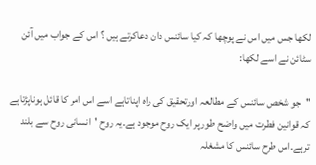لکھا جس میں اس نے پوچھا کہ کیا سائنس دان دعاکرتے ہیں ؟ اس کے جواب میں آئن سٹائن نے اسے لکھا:

''جو شخص سائنس کے مطالعہ اورتحقیق کی راہ اپناتاہے اسے اس امر کا قائل ہوناپڑتاہے کہ قوانین فطرت میں واضح طورپر ایک روح موجود ہے۔یہ روح 'انسانی روح سے بلند ترہے۔اس طرح سائنس کا مشغلہ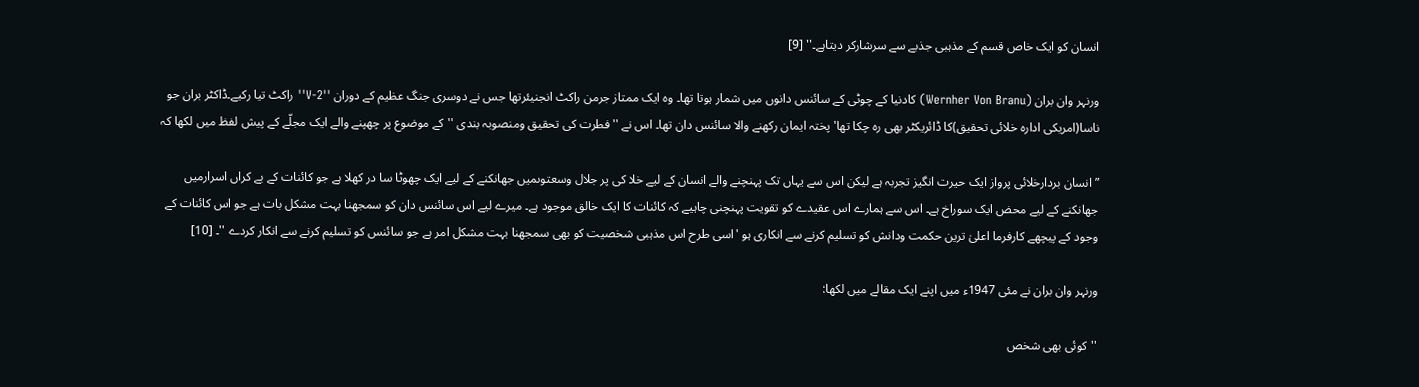انسان کو ایک خاص قسم کے مذہبی جذبے سے سرشارکر دیتاہے۔'' [9]

ورنہر وان بران (Wernher Von Branu) کادنیا کے چوٹی کے سائنس دانوں میں شمار ہوتا تھا۔ وہ ایک ممتاز جرمن راکٹ انجنیئرتھا جس نے دوسری جنگ عظیم کے دوران ''V-2'' راکٹ تیا رکیے۔ڈاکٹر بران جو ناسا(امریکی ادارہ خلائی تحقیق)کا ڈائریکٹر بھی رہ چکا تھا'پختہ ایمان رکھنے والا سائنس دان تھا۔ اس نے ''فطرت کی تحقیق ومنصوبہ بندی ''کے موضوع پر چھپنے والے ایک مجلّے کے پیش لفظ میں لکھا کہ

” انسان بردارخلائی پرواز ایک حیرت انگیز تجربہ ہے لیکن اس سے یہاں تک پہنچنے والے انسان کے لیے خلا کی پر جلال وسعتوںمیں جھانکنے کے لیے ایک چھوٹا سا در کھلا ہے جو کائنات کے بے کراں اسرارمیں جھانکنے کے لیے محض ایک سوراخ ہے۔ اس سے ہمارے اس عقیدے کو تقویت پہنچنی چاہیے کہ کائنات کا ایک خالق موجود ہے۔ میرے لیے اس سائنس دان کو سمجھنا بہت مشکل بات ہے جو اس کائنات کے وجود کے پیچھے کارفرما اعلیٰ ترین حکمت ودانش کو تسلیم کرنے سے انکاری ہو 'اسی طرح اس مذہبی شخصیت کو بھی سمجھنا بہت مشکل امر ہے جو سائنس کو تسلیم کرنے سے انکار کردے ''۔ [10]

ورنہر وان بران نے مئی 1947ء میں اپنے ایک مقالے میں لکھا:

''کوئی بھی شخص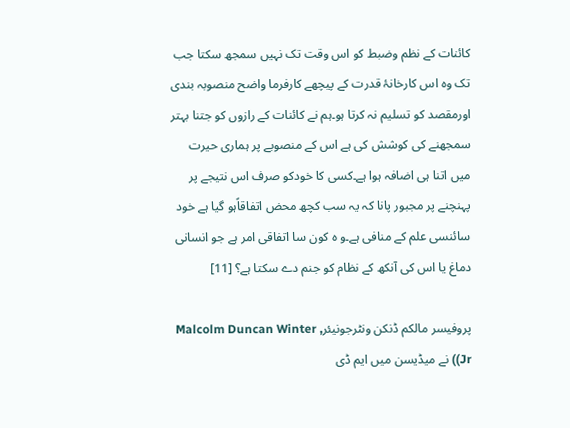کائنات کے نظم وضبط کو اس وقت تک نہیں سمجھ سکتا جب تک وہ اس کارخانۂ قدرت کے پیچھے کارفرما واضح منصوبہ بندی اورمقصد کو تسلیم نہ کرتا ہو۔ہم نے کائنات کے رازوں کو جتنا بہتر سمجھنے کی کوشش کی ہے اس کے منصوبے پر ہماری حیرت میں اتنا ہی اضافہ ہوا ہے۔کسی کا خودکو صرف اس نتیجے پر پہنچنے پر مجبور پانا کہ یہ سب کچھ محض اتفاقاًہو گیا ہے خود سائنسی علم کے منافی ہے۔و ہ کون سا اتفاقی امر ہے جو انسانی دماغ یا اس کی آنکھ کے نظام کو جنم دے سکتا ہے؟ [11]

پروفیسر مالکم ڈنکن ونٹرجونیئرMalcolm Duncan Winter , Jr)) نے میڈیسن میں ایم ڈی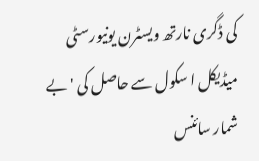کی ڈگری نارتھ ویسٹرن یونیورسٹی میڈیکل ا سکول سے حاصل کی 'بے شمار سائنس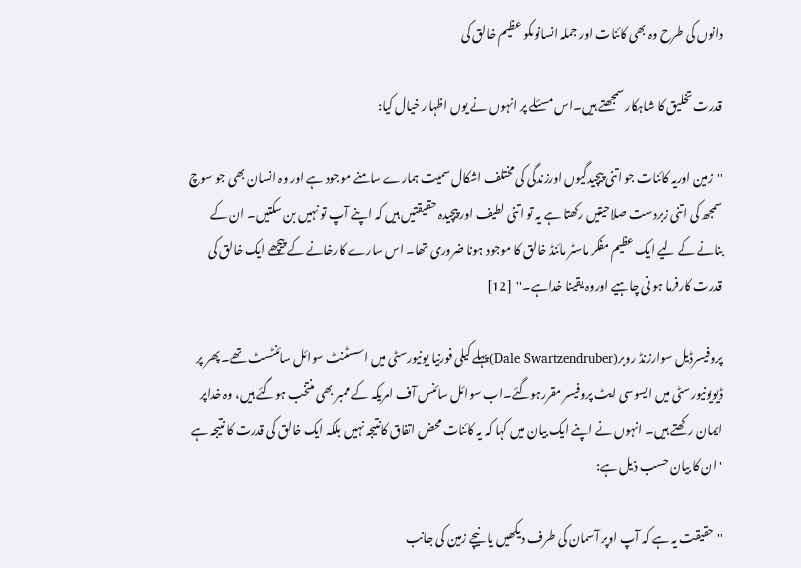دانوں کی طرح وہ بھی کائنات اور جملہ انسانوںکو عظیم خالق کی

قدرت تخلیق کا شاہکار سمجھتے ہیں۔اس مسئلے پر انہوں نے یوں اظہار خیال کیا:

''زمین اوریہ کائنات جو اتنی پیچیدگیوں اورزندگی کی مختلف اشکال سمیت ہمارے سامنے موجود ہے اور وہ انسان بھی جو سوچ سمجھ کی اتنی زبردست صلاحیتیں رکھتا ہے یہ تو اتنی لطیف اور پیچیدہ حقیقتیں ہیں کہ اپنے آپ تو نہیں بن سکتیں۔ ان کے بنانے کے لیے ایک عظیم مفکر ماسٹر مائنڈ خالق کا موجود ہونا ضروری تھا۔ اس سارے کارخانے کے پیچھے ایک خالق کی قدرت کارفرما ہو نی چاہیے اوروہ یقینا خداہے۔''  [12]

پروفیسرڈیل سوارزنڈ روبر(Dale Swartzendruber)پہلے کیلی فورنیا یونیورسٹی میں اسسٹنٹ سوائل سائنٹسٹ تھے۔ پھر پر ڈیویونیورسٹی میں ایسوسی ایٹ پروفیسر مقررہوگئے۔اب سوائل سائنس آف امریکہ کے ممبر بھی منتخب ہوگئے ہیں، وہ خداپر ایمان رکھتے ہیں۔ انہوں نے اپنے ایک بیان میں کہا کہ یہ کائنات محض اتفاق کانتیجہ نہیں بلکہ ایک خالق کی قدرت کا نتیجہ ہے 'ان کا بیان حسب ذیل ہے:

'' حقیقت یہ ہے کہ آپ اوپر آسمان کی طرف دیکھیں یا نیچے زمین کی جانب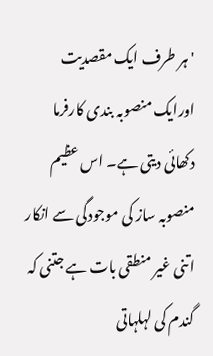'ہر طرف ایک مقصدیت اورایک منصوبہ بندی کارفرما دکھائی دیتی ہے۔ اس عظیم منصوبہ ساز کی موجودگی سے انکار اتنی غیر منطقی بات ہے جتنی کہ گندم کی لہلہاتی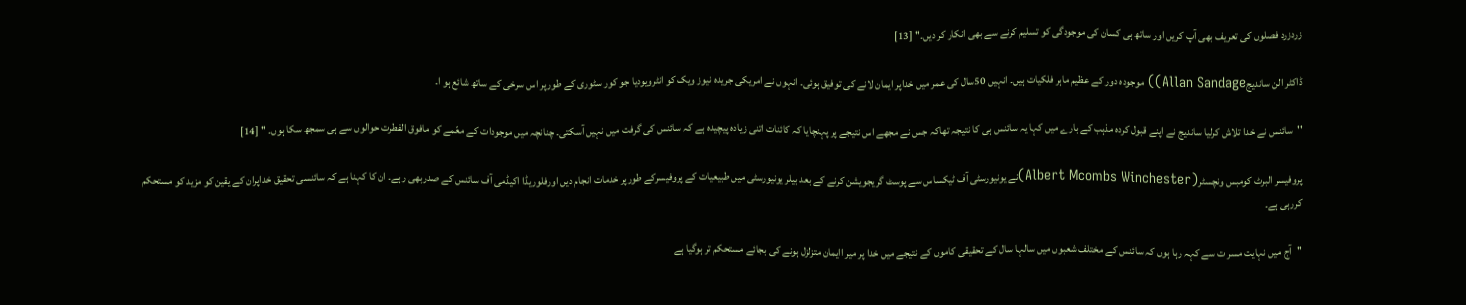زردزرد فصلوں کی تعریف بھی آپ کریں اور ساتھ ہی کسان کی موجودگی کو تسلیم کرنے سے بھی انکار کر دیں۔'' [13]

ڈاکٹر الن ساندیجAllan Sandage)) موجودہ دور کے عظیم ماہر فلکیات ہیں۔ انہیں 50سال کی عمر میں خداپر ایمان لانے کی توفیق ہوئی۔ انہوں نے امریکی جریدہ نیوز ویک کو انٹرویودیا جو کور سٹوری کے طورپر اس سرخی کے ساتھ شائع ہو ا۔

''سائنس نے خدا تلاش کرلیا ساندیج نے اپنے قبول کردہ مذہب کے بارے میں کہا یہ سائنس ہی کا نتیجہ تھاکہ جس نے مجھے اس نتیجے پر پہنچایا کہ کائنات اتنی زیادہ پیچیدہ ہے کہ سائنس کی گرفت میں نہیں آسکتی۔ چنانچہ میں موجودات کے معّمے کو مافوق الفطرت حوالوں سے ہی سمجھ سکا ہوں۔ '' [14]

پروفیسر البرٹ کومبس ونچسٹر(Albert Mcombs Winchester)نے یونیورسٹی آف ٹیکساس سے پوسٹ گریجویشن کرنے کے بعد بیلر یونیورسٹی میں طبیعیات کے پروفیسرکے طورپر خدمات انجام دیں اورفلوریڈا اکیڈمی آف سائنس کے صدربھی رہے۔ ان کا کہنا ہے کہ سائنسی تحقیق خداپران کے یقین کو مزید کو مستحکم کررہی ہے۔

''آج میں نہایت مسر ت سے کہہ رہا ہوں کہ سائنس کے مختلف شعبوں میں سالہا سال کے تحقیقی کاموں کے نتیجے میں خدا پر میر اایمان متزلزل ہونے کی بجائے مستحکم تر ہوگیا ہے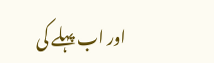اور اب پہلے کی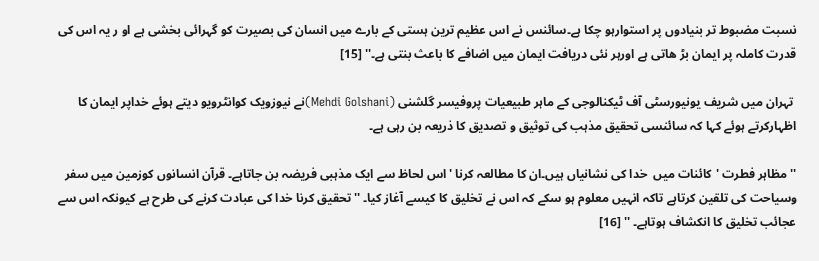نسبت مضبوط تر بنیادوں پر استوارہو چکا ہے۔سائنس نے اس عظیم ترین ہستی کے بارے میں انسان کی بصیرت کو گہرائی بخشی ہے او ر یہ اس کی قدرت کاملہ پر ایمان بڑ ھاتی ہے اورہر نئی دریافت ایمان میں اضافے کا باعث بنتی ہے۔'' [15]

 تہران میں شریف یونیورسٹی آف ٹیکنالوجی کے ماہر طبیعیات پروفیسر گلشنی (Mehdi Golshani)نے نیوزویک کوانٹرویو دیتے ہوئے خداپر ایمان کا اظہارکرتے ہوئے کہا کہ سائنسی تحقیق مذہب کی توثیق و تصدیق کا ذریعہ بن رہی ہے۔

''مظاہر فطرت 'کائنات میں  خدا کی نشانیاں ہیں۔ان کا مطالعہ کرنا 'اس لحاظ سے ایک مذہبی فریضہ بن جاتاہے۔ قرآن انسانوں کوزمین میں سفر وسیاحت کی تلقین کرتاہے تاکہ انہیں معلوم ہو سکے کہ اس نے تخلیق کا کیسے آغاز کیا۔ ''تحقیق کرنا خدا کی عبادت کرنے کی طرح ہے کیونکہ اس سے عجائب تخلیق کا انکشاف ہوتاہے۔ '' [16]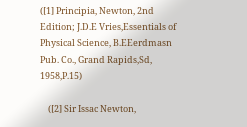([1] Principia, Newton, 2nd Edition; J.D.E Vries,Essentials of Physical Science, B.EEerdmasn Pub. Co., Grand Rapids,Sd, 1958,P.15)

    ([2] Sir Issac Newton,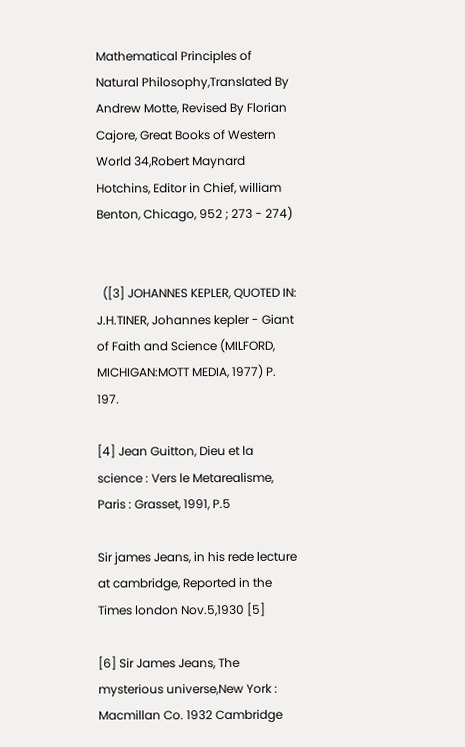Mathematical Principles of Natural Philosophy,Translated By  Andrew Motte, Revised By Florian Cajore, Great Books of Western World 34,Robert Maynard Hotchins, Editor in Chief, william Benton, Chicago, 952 ; 273 - 274)


  ([3] JOHANNES KEPLER, QUOTED IN: J.H.TINER, Johannes kepler - Giant of Faith and Science (MILFORD, MICHIGAN:MOTT MEDIA, 1977) P. 197.

[4] Jean Guitton, Dieu et la science : Vers le Metarealisme, Paris : Grasset, 1991, P.5

Sir james Jeans, in his rede lecture at cambridge, Reported in the Times london Nov.5,1930 [5]

[6] Sir James Jeans, The mysterious universe,New York : Macmillan Co. 1932 Cambridge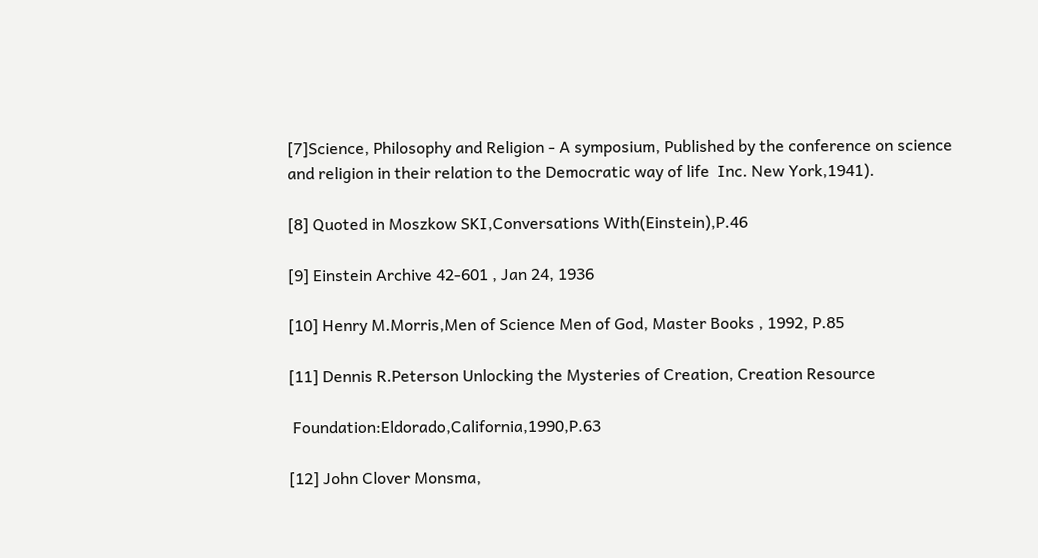[7]Science, Philosophy and Religion - A symposium, Published by the conference on science and religion in their relation to the Democratic way of life  Inc. New York,1941).

[8] Quoted in Moszkow SKI,Conversations With(Einstein),P.46

[9] Einstein Archive 42-601 , Jan 24, 1936

[10] Henry M.Morris,Men of Science Men of God, Master Books , 1992, P.85

[11] Dennis R.Peterson Unlocking the Mysteries of Creation, Creation Resource

 Foundation:Eldorado,California,1990,P.63

[12] John Clover Monsma,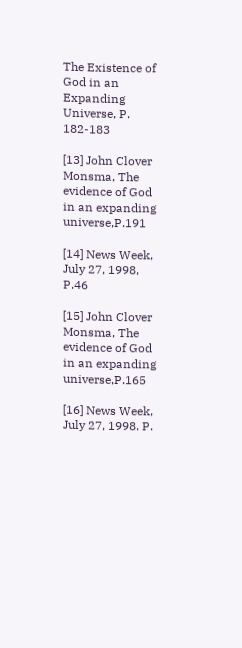The Existence of God in an Expanding Universe, P. 182-183

[13] John Clover Monsma, The evidence of God in an expanding universe,P.191

[14] News Week, July 27, 1998, P.46

[15] John Clover Monsma, The evidence of God in an expanding universe,P.165

[16] News Week, July 27, 1998. P.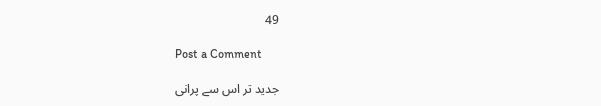49

Post a Comment

جدید تر اس سے پرانی